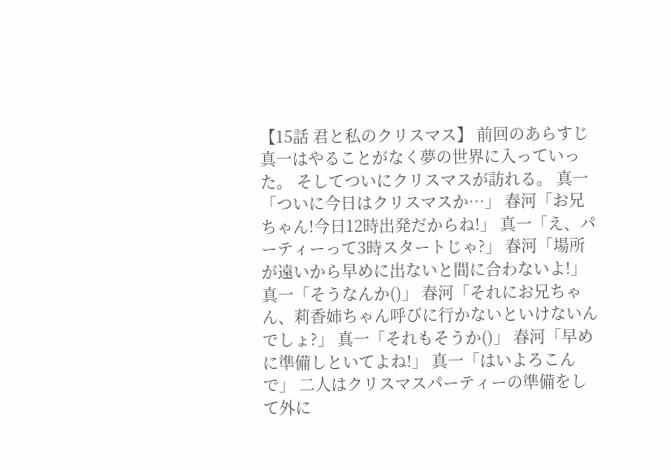【15話 君と私のクリスマス】 前回のあらすじ 真一はやることがなく夢の世界に入っていった。 そしてついにクリスマスが訪れる。 真一「ついに今日はクリスマスか…」 春河「お兄ちゃん!今日12時出発だからね!」 真一「え、パーティーって3時スタートじゃ?」 春河「場所が遠いから早めに出ないと間に合わないよ!」 真一「そうなんか()」 春河「それにお兄ちゃん、莉香姉ちゃん呼びに行かないといけないんでしょ?」 真一「それもそうか()」 春河「早めに準備しといてよね!」 真一「はいよろこんで」 二人はクリスマスパーティーの準備をして外に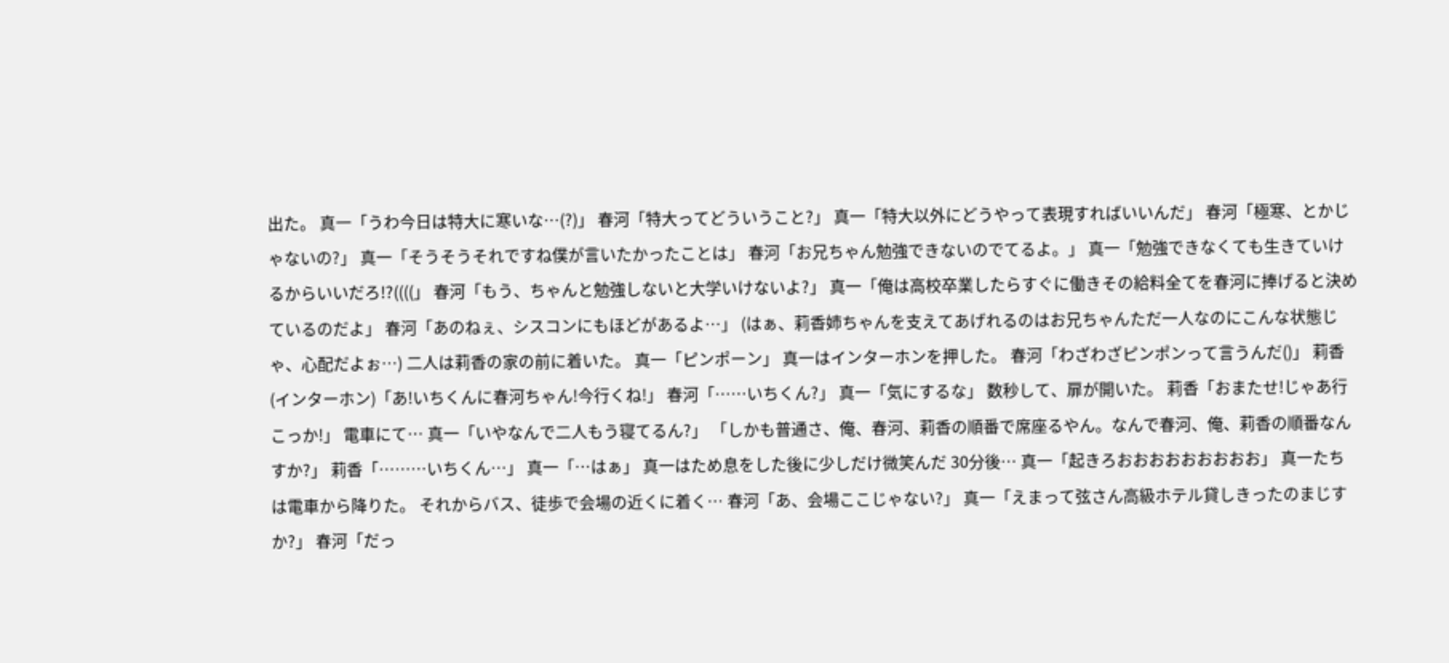出た。 真一「うわ今日は特大に寒いな…(?)」 春河「特大ってどういうこと?」 真一「特大以外にどうやって表現すればいいんだ」 春河「極寒、とかじゃないの?」 真一「そうそうそれですね僕が言いたかったことは」 春河「お兄ちゃん勉強できないのでてるよ。」 真一「勉強できなくても生きていけるからいいだろ!?((((」 春河「もう、ちゃんと勉強しないと大学いけないよ?」 真一「俺は高校卒業したらすぐに働きその給料全てを春河に捧げると決めているのだよ」 春河「あのねぇ、シスコンにもほどがあるよ…」 (はぁ、莉香姉ちゃんを支えてあげれるのはお兄ちゃんただ一人なのにこんな状態じゃ、心配だよぉ…) 二人は莉香の家の前に着いた。 真一「ピンポーン」 真一はインターホンを押した。 春河「わざわざピンポンって言うんだ()」 莉香(インターホン)「あ!いちくんに春河ちゃん!今行くね!」 春河「……いちくん?」 真一「気にするな」 数秒して、扉が開いた。 莉香「おまたせ!じゃあ行こっか!」 電車にて… 真一「いやなんで二人もう寝てるん?」 「しかも普通さ、俺、春河、莉香の順番で席座るやん。なんで春河、俺、莉香の順番なんすか?」 莉香「………いちくん…」 真一「…はぁ」 真一はため息をした後に少しだけ微笑んだ 30分後… 真一「起きろおおおおおおおおお」 真一たちは電車から降りた。 それからバス、徒歩で会場の近くに着く… 春河「あ、会場ここじゃない?」 真一「えまって弦さん高級ホテル貸しきったのまじすか?」 春河「だっ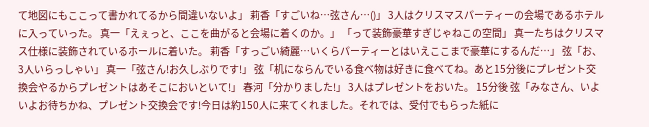て地図にもここって書かれてるから間違いないよ」 莉香「すごいね…弦さん…()」 3人はクリスマスパーティーの会場であるホテルに入っていった。 真一「えぇっと、ここを曲がると会場に着くのか。」 「って装飾豪華すぎじゃねこの空間」 真一たちはクリスマス仕様に装飾されているホールに着いた。 莉香「すっごい綺麗…いくらパーティーとはいえここまで豪華にするんだ…」 弦「お、3人いらっしゃい」 真一「弦さん!お久しぶりです!」 弦「机にならんでいる食べ物は好きに食べてね。あと15分後にプレゼント交換会やるからプレゼントはあそこにおいといて!」 春河「分かりました!」 3人はプレゼントをおいた。 15分後 弦「みなさん、いよいよお待ちかね、プレゼント交換会です!今日は約150人に来てくれました。それでは、受付でもらった紙に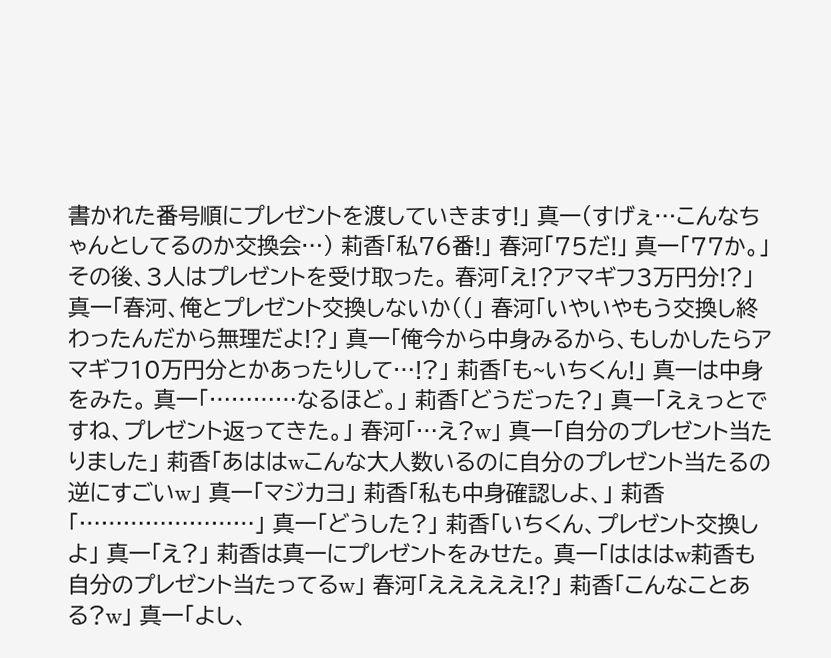書かれた番号順にプレゼントを渡していきます!」 真一(すげぇ…こんなちゃんとしてるのか交換会…) 莉香「私76番!」 春河「75だ!」 真一「77か。」 その後、3人はプレゼントを受け取った。 春河「え!?アマギフ3万円分!?」 真一「春河、俺とプレゼント交換しないか((」 春河「いやいやもう交換し終わったんだから無理だよ!?」 真一「俺今から中身みるから、もしかしたらアマギフ10万円分とかあったりして…!?」 莉香「も~いちくん!」 真一は中身をみた。 真一「…………なるほど。」 莉香「どうだった?」 真一「えぇっとですね、プレゼント返ってきた。」 春河「…え?w」 真一「自分のプレゼント当たりました」 莉香「あははwこんな大人数いるのに自分のプレゼント当たるの逆にすごいw」 真一「マジカヨ」 莉香「私も中身確認しよ、」 莉香「……………………」 真一「どうした?」 莉香「いちくん、プレゼント交換しよ」 真一「え?」 莉香は真一にプレゼントをみせた。 真一「はははw莉香も自分のプレゼント当たってるw」 春河「えええええ!?」 莉香「こんなことある?w」 真一「よし、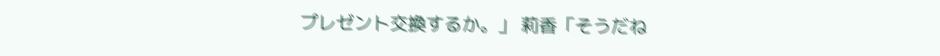プレゼント交換するか。」 莉香「そうだね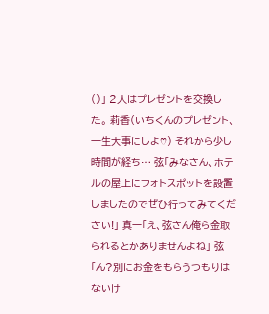()」 2人はプレゼントを交換した。 莉香(いちくんのプレゼント、一生大事にしよ♡) それから少し時間が経ち… 弦「みなさん、ホテルの屋上にフォトスポットを設置しましたのでぜひ行ってみてください!」 真一「え、弦さん俺ら金取られるとかありませんよね」 弦「ん?別にお金をもらうつもりはないけ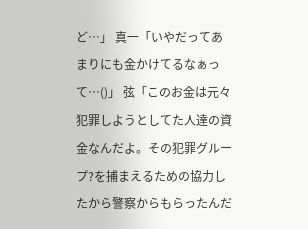ど…」 真一「いやだってあまりにも金かけてるなぁって…()」 弦「このお金は元々犯罪しようとしてた人達の資金なんだよ。その犯罪グループ?を捕まえるための協力したから警察からもらったんだ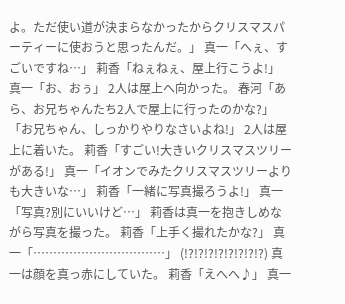よ。ただ使い道が決まらなかったからクリスマスパーティーに使おうと思ったんだ。」 真一「へぇ、すごいですね…」 莉香「ねぇねぇ、屋上行こうよ!」 真一「お、おぅ」 2人は屋上へ向かった。 春河「あら、お兄ちゃんたち2人で屋上に行ったのかな?」 「お兄ちゃん、しっかりやりなさいよね!」 2人は屋上に着いた。 莉香「すごい!大きいクリスマスツリーがある!」 真一「イオンでみたクリスマスツリーよりも大きいな…」 莉香「一緒に写真撮ろうよ!」 真一「写真?別にいいけど…」 莉香は真一を抱きしめながら写真を撮った。 莉香「上手く撮れたかな?」 真一「……………………………」 (!?!?!?!?!?!?!?!?) 真一は顔を真っ赤にしていた。 莉香「えへへ♪」 真一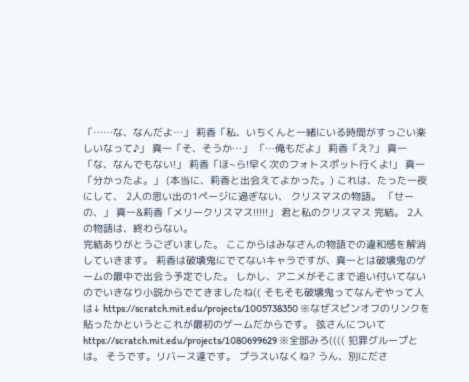「……な、なんだよ…」 莉香「私、いちくんと一緒にいる時間がすっごい楽しいなって♪」 真一「そ、そうか…」 「…俺もだよ」 莉香「え?」 真一「な、なんでもない!」 莉香「ほ~ら!早く次のフォトスポット行くよ!」 真一「分かったよ。」 (本当に、莉香と出会えてよかった。) これは、たった一夜にして、 2人の思い出の1ページに過ぎない、 クリスマスの物語。 「せーの、」 真一&莉香「メリークリスマス!!!!!」 君と私のクリスマス 完結。 2人の物語は、終わらない。
完結ありがとうございました。 ここからはみなさんの物語での違和感を解消していきます。 莉香は破壊鬼にでてないキャラですが、真一とは破壊鬼のゲームの最中で出会う予定でした。 しかし、アニメがそこまで追い付いてないのでいきなり小説からでてきましたね(( そもそも破壊鬼ってなんぞやって人は↓ https://scratch.mit.edu/projects/1005738350 ※なぜスピンオフのリンクを貼ったかというとこれが最初のゲームだからです。 弦さんについて https://scratch.mit.edu/projects/1080699629 ※全部みろ(((( 犯罪グループとは。 そうです。リバース達です。 プラスいなくね? うん、別にださ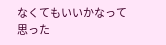なくてもいいかなって思った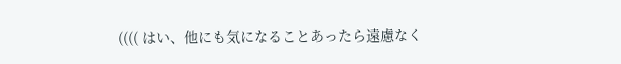(((( はい、他にも気になることあったら遠慮なく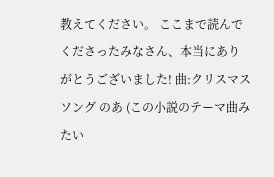教えてください。 ここまで読んでくださったみなさん、本当にありがとうございました! 曲:クリスマスソング のあ (この小説のテーマ曲みたい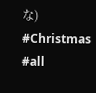な) #Christmas #all